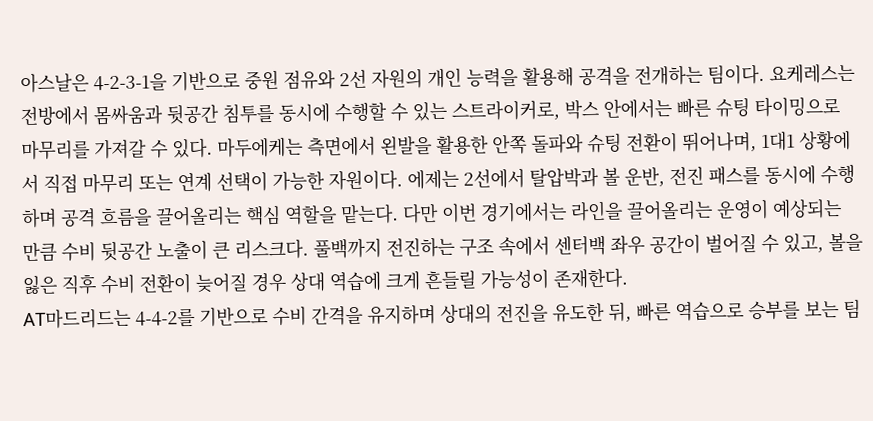아스날은 4-2-3-1을 기반으로 중원 점유와 2선 자원의 개인 능력을 활용해 공격을 전개하는 팀이다. 요케레스는 전방에서 몸싸움과 뒷공간 침투를 동시에 수행할 수 있는 스트라이커로, 박스 안에서는 빠른 슈팅 타이밍으로 마무리를 가져갈 수 있다. 마두에케는 측면에서 왼발을 활용한 안쪽 돌파와 슈팅 전환이 뛰어나며, 1대1 상황에서 직접 마무리 또는 연계 선택이 가능한 자원이다. 에제는 2선에서 탈압박과 볼 운반, 전진 패스를 동시에 수행하며 공격 흐름을 끌어올리는 핵심 역할을 맡는다. 다만 이번 경기에서는 라인을 끌어올리는 운영이 예상되는 만큼 수비 뒷공간 노출이 큰 리스크다. 풀백까지 전진하는 구조 속에서 센터백 좌우 공간이 벌어질 수 있고, 볼을 잃은 직후 수비 전환이 늦어질 경우 상대 역습에 크게 흔들릴 가능성이 존재한다.
AT마드리드는 4-4-2를 기반으로 수비 간격을 유지하며 상대의 전진을 유도한 뒤, 빠른 역습으로 승부를 보는 팀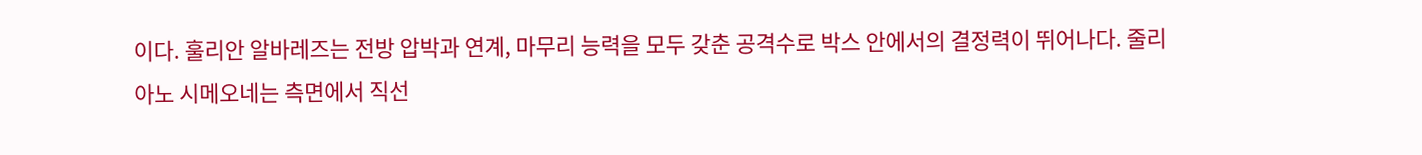이다. 훌리안 알바레즈는 전방 압박과 연계, 마무리 능력을 모두 갖춘 공격수로 박스 안에서의 결정력이 뛰어나다. 줄리아노 시메오네는 측면에서 직선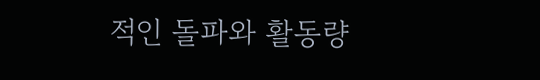적인 돌파와 활동량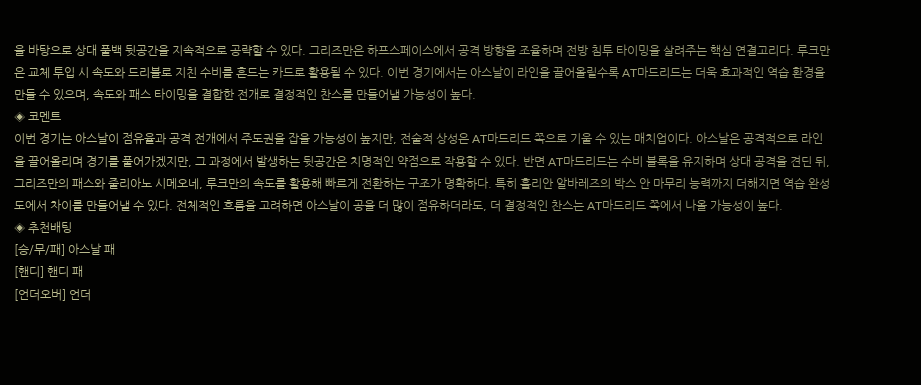을 바탕으로 상대 풀백 뒷공간을 지속적으로 공략할 수 있다. 그리즈만은 하프스페이스에서 공격 방향을 조율하며 전방 침투 타이밍을 살려주는 핵심 연결고리다. 루크만은 교체 투입 시 속도와 드리블로 지친 수비를 흔드는 카드로 활용될 수 있다. 이번 경기에서는 아스날이 라인을 끌어올릴수록 AT마드리드는 더욱 효과적인 역습 환경을 만들 수 있으며, 속도와 패스 타이밍을 결합한 전개로 결정적인 찬스를 만들어낼 가능성이 높다.
◈ 코멘트
이번 경기는 아스날이 점유율과 공격 전개에서 주도권을 잡을 가능성이 높지만, 전술적 상성은 AT마드리드 쪽으로 기울 수 있는 매치업이다. 아스날은 공격적으로 라인을 끌어올리며 경기를 풀어가겠지만, 그 과정에서 발생하는 뒷공간은 치명적인 약점으로 작용할 수 있다. 반면 AT마드리드는 수비 블록을 유지하며 상대 공격을 견딘 뒤, 그리즈만의 패스와 줄리아노 시메오네, 루크만의 속도를 활용해 빠르게 전환하는 구조가 명확하다. 특히 훌리안 알바레즈의 박스 안 마무리 능력까지 더해지면 역습 완성도에서 차이를 만들어낼 수 있다. 전체적인 흐름을 고려하면 아스날이 공을 더 많이 점유하더라도, 더 결정적인 찬스는 AT마드리드 쪽에서 나올 가능성이 높다.
◈ 추천배팅
[승/무/패] 아스날 패
[핸디] 핸디 패
[언더오버] 언더